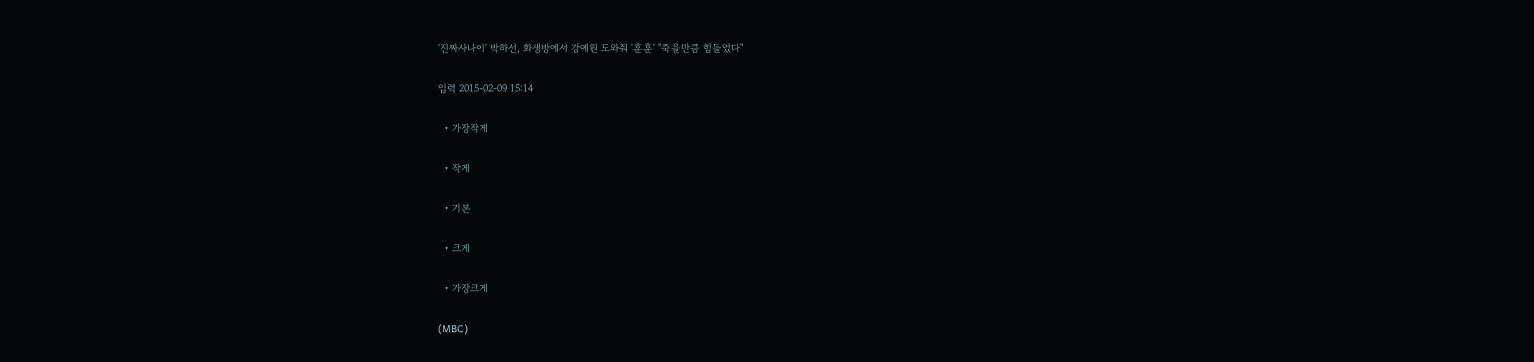'진짜사나이' 박하선, 화생방에서 강예원 도와줘 '훈훈' "죽을만큼 힘들었다"

입력 2015-02-09 15:14

  • 가장작게

  • 작게

  • 기본

  • 크게

  • 가장크게

(MBC)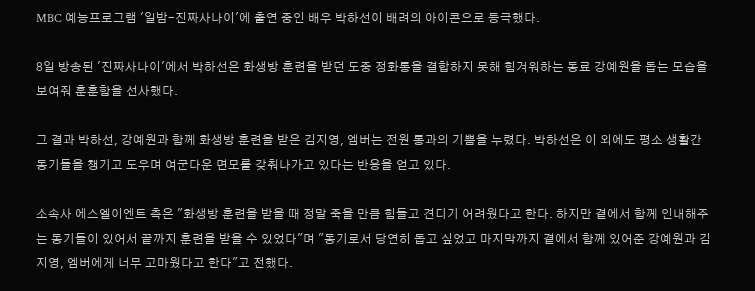MBC 예능프로그램 '일밤-진짜사나이'에 출연 중인 배우 박하선이 배려의 아이콘으로 등극했다.

8일 방송된 '진짜사나이'에서 박하선은 화생방 훈련을 받던 도중 정화통을 결합하지 못해 힘겨워하는 동료 강예원을 돕는 모습을 보여줘 훈훈함을 선사했다.

그 결과 박하선, 강예원과 함께 화생방 훈련을 받은 김지영, 엠버는 전원 통과의 기쁨을 누렸다. 박하선은 이 외에도 평소 생활간 동기들을 챙기고 도우며 여군다운 면모를 갖춰나가고 있다는 반응을 얻고 있다.

소속사 에스엘이엔트 측은 "화생방 훈련을 받을 때 정말 죽을 만큼 힘들고 견디기 어려웠다고 한다. 하지만 곁에서 함께 인내해주는 동기들이 있어서 끝까지 훈련을 받을 수 있었다"며 "동기로서 당연히 돕고 싶었고 마지막까지 곁에서 함께 있어준 강예원과 김지영, 엠버에게 너무 고마웠다고 한다"고 전했다.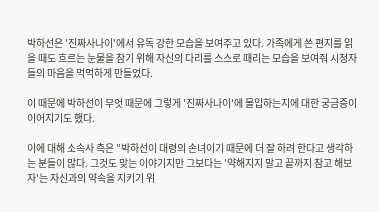박하선은 '진짜사나이'에서 유독 강한 모습을 보여주고 있다. 가족에게 쓴 편지를 읽을 때도 흐르는 눈물을 참기 위해 자신의 다리를 스스로 때리는 모습을 보여줘 시청자들의 마음을 먹먹하게 만들었다.

이 때문에 박하선이 무엇 때문에 그렇게 '진짜사나이'에 몰입하는지에 대한 궁금증이 이어지기도 했다.

이에 대해 소속사 측은 "박하선이 대령의 손녀이기 때문에 더 잘 하려 한다고 생각하는 분들이 많다. 그것도 맞는 이야기지만 그보다는 '약해지지 말고 끝까지 참고 해보자'는 자신과의 약속을 지키기 위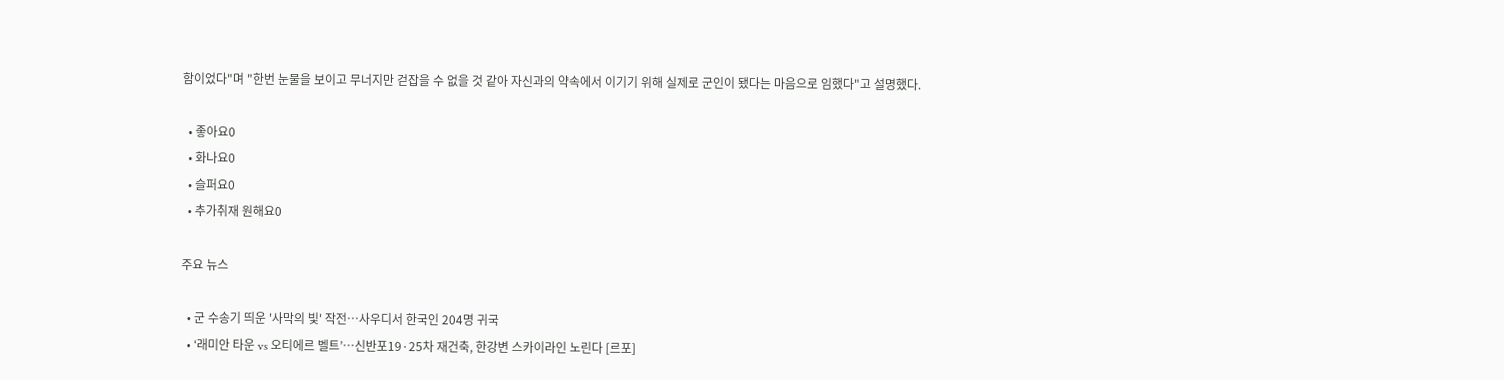함이었다"며 "한번 눈물을 보이고 무너지만 걷잡을 수 없을 것 같아 자신과의 약속에서 이기기 위해 실제로 군인이 됐다는 마음으로 임했다"고 설명했다.

  • 좋아요0
  • 화나요0
  • 슬퍼요0
  • 추가취재 원해요0

주요 뉴스

  • 군 수송기 띄운 '사막의 빛' 작전⋯사우디서 한국인 204명 귀국
  • ‘래미안 타운 vs 오티에르 벨트’⋯신반포19·25차 재건축, 한강변 스카이라인 노린다 [르포]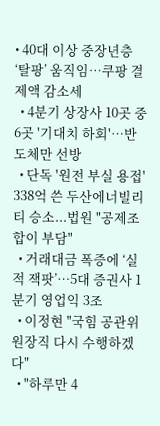• 40대 이상 중장년층 ‘탈팡’ 움직임…쿠팡 결제액 감소세
  • 4분기 상장사 10곳 중 6곳 '기대치 하회'…반도체만 선방
  • 단독 '원전 부실 용접' 338억 쓴 두산에너빌리티 승소...법원 "공제조합이 부담"
  • 거래대금 폭증에 ‘실적 잭팟’…5대 증권사 1분기 영업익 3조
  • 이정현 "국힘 공관위원장직 다시 수행하겠다"
  • "하루만 4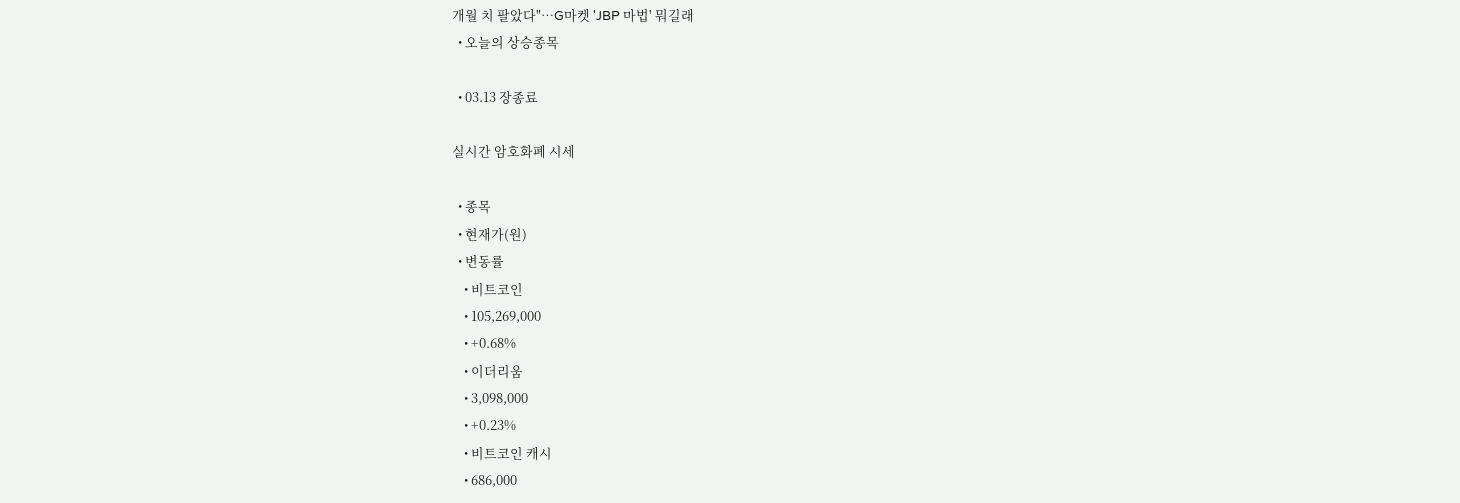개월 치 팔았다"…G마켓 'JBP 마법' 뭐길래
  • 오늘의 상승종목

  • 03.13 장종료

실시간 암호화폐 시세

  • 종목
  • 현재가(원)
  • 변동률
    • 비트코인
    • 105,269,000
    • +0.68%
    • 이더리움
    • 3,098,000
    • +0.23%
    • 비트코인 캐시
    • 686,000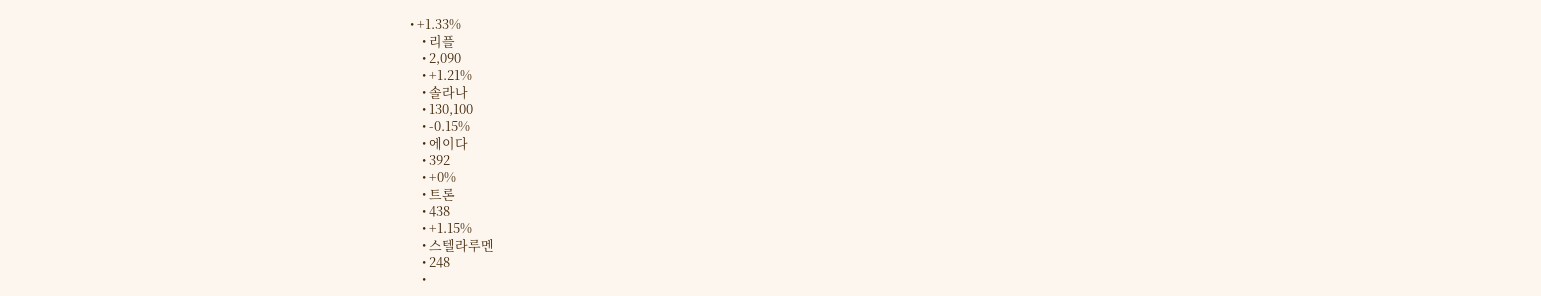• +1.33%
    • 리플
    • 2,090
    • +1.21%
    • 솔라나
    • 130,100
    • -0.15%
    • 에이다
    • 392
    • +0%
    • 트론
    • 438
    • +1.15%
    • 스텔라루멘
    • 248
    •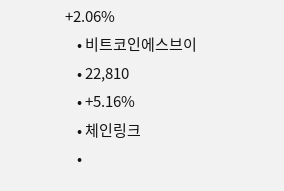+2.06%
    • 비트코인에스브이
    • 22,810
    • +5.16%
    • 체인링크
    •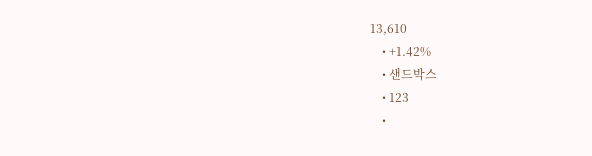13,610
    • +1.42%
    • 샌드박스
    • 123
    •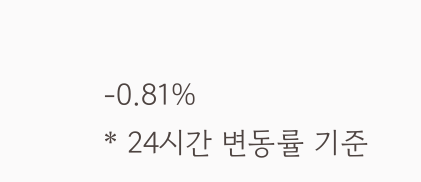-0.81%
* 24시간 변동률 기준